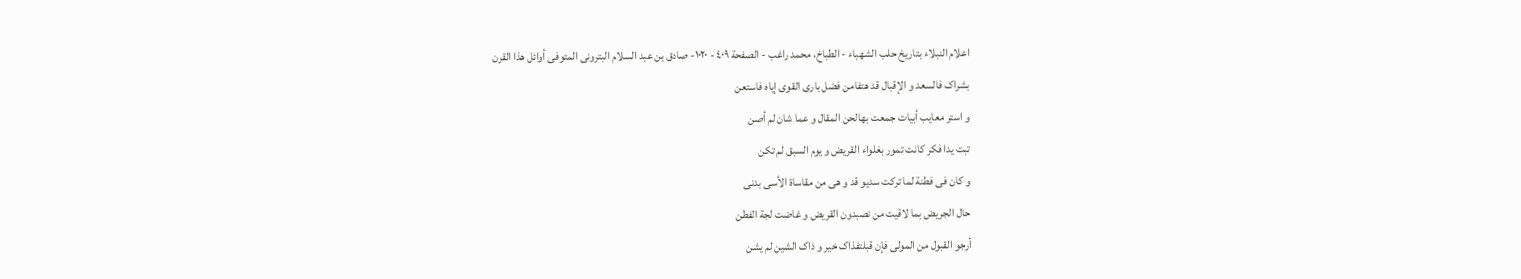اعلام النبلاء بتاریخ حلب الشهباء - الطباخ، محمد راغب - الصفحة ٤٠٩ - ١٠٢٠- صادق بن عبد السلام البترونی المتوفی أوائل هذا القرن
بشراک فالسعد و الإقبال قد هتفامن فضل باری القوی إیاه فاستعن
و استر معایب أبیات جمعت بهالحن المقال و عما شان لم أصن
تبت یدا فکر کانت تمور بغلواء القریض و یوم السبق لم تکن
و کان فی فطنة لما ترکت سدیو قد و هی من مقاساة الأسی بدنی
حال الجریض بما لاقیت من نصبدون القریض و غاضت لجة الفطن
أرجو القبول من المولی فإن قبلتفذاک خیر و ذاک الشین لم یشن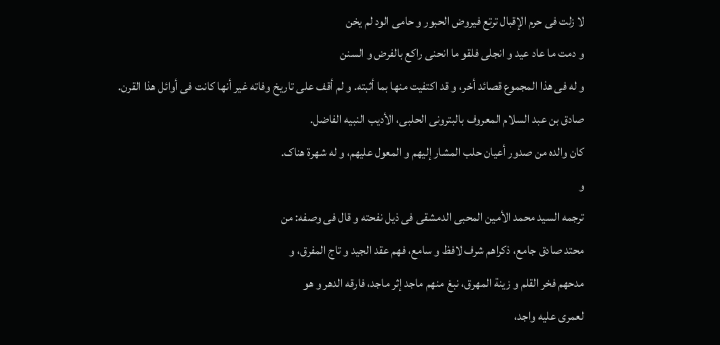لا زلت فی حرم الإقبال ترتع فیروض الحبور و حامی الود لم یخن
و دمت ما عاد عید و انجلی فلقو ما انحنی راکع بالفرض و السنن
و له فی هذا المجموع قصائد أخر، و قد اکتفیت منها بما أثبته. و لم أقف علی تاریخ وفاته غیر أنها کانت فی أوائل هذا القرن.
صادق بن عبد السلام المعروف بالبترونی الحلبی، الأدیب النبیه الفاضل.
کان والده من صدور أعیان حلب المشار إلیهم و المعول علیهم، و له شهرة هناک.
و
ترجمه السید محمد الأمین المحبی الدمشقی فی ذیل نفحته و قال فی وصفه: من
محتد صادق جامع، ذکراهم شرف لافظ و سامع، فهم عقد الجید و تاج المفرق، و
مدحهم فخر القلم و زینة المهرق، نبغ منهم ماجد إثر ماجد، فارقه الدهر و هو
لعمری علیه واجد،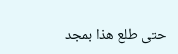حتی طلع هذا بمجد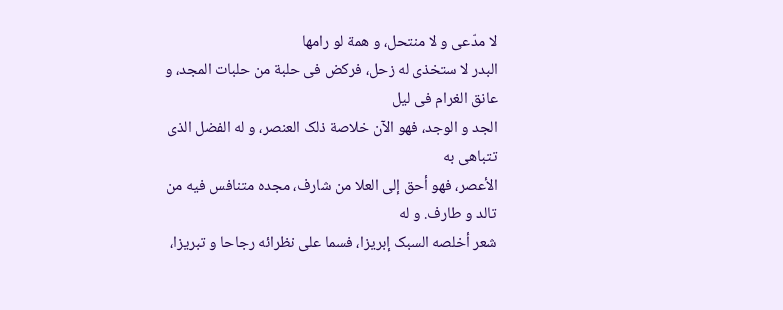لا مدّعی و لا منتحل، و همة لو رامها
البدر لا ستخذی له زحل، فرکض فی حلبة من حلبات المجد، و عانق الغرام فی لیل
الجد و الوجد، فهو الآن خلاصة ذلک العنصر، و له الفضل الذی تتباهی به
الأعصر، فهو أحق إلی العلا من شارف، مجده متنافس فیه من تالد و طارف. و له
شعر أخلصه السبک إبریزا، فسما علی نظرائه رجاحا و تبریزا،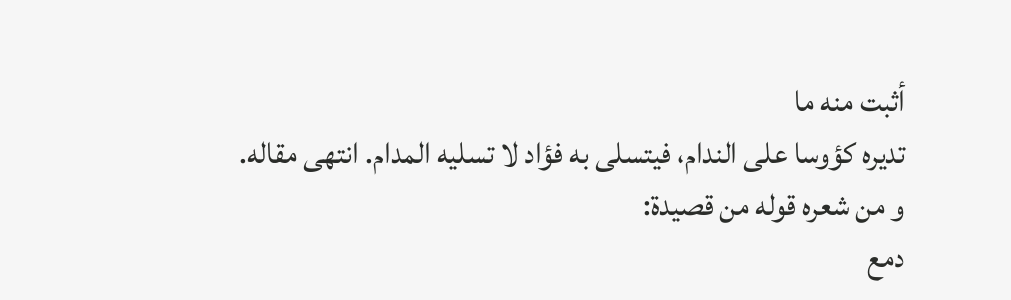أثبت منه ما
تدیره کؤوسا علی الندام، فیتسلی به فؤاد لا تسلیه المدام. انتهی مقاله.
و من شعره قوله من قصیدة:
دمع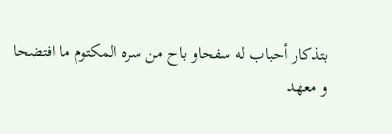بتذکار أحباب له سفحاو باح من سره المکتوم ما افتضحا
و معهد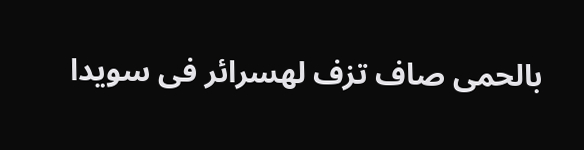بالحمی صاف تزف لهسرائر فی سویدا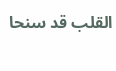القلب قد سنحا